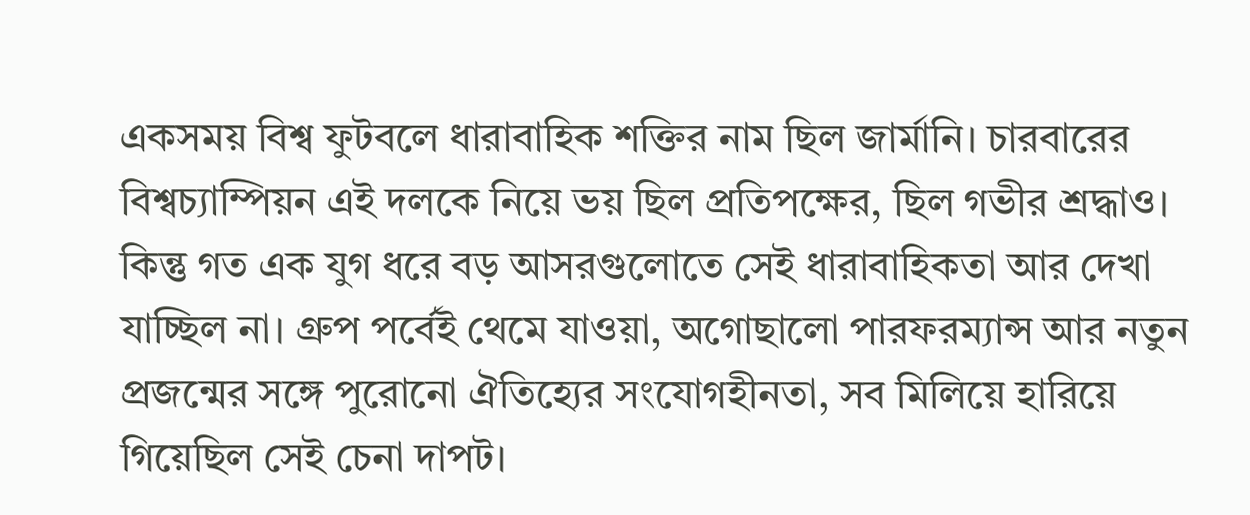একসময় বিশ্ব ফুটবলে ধারাবাহিক শক্তির নাম ছিল জার্মানি। চারবারের বিশ্বচ্যাম্পিয়ন এই দলকে নিয়ে ভয় ছিল প্রতিপক্ষের, ছিল গভীর শ্রদ্ধাও। কিন্তু গত এক যুগ ধরে বড় আসরগুলোতে সেই ধারাবাহিকতা আর দেখা যাচ্ছিল না। গ্রুপ পর্বেই থেমে যাওয়া, অগোছালো পারফরম্যান্স আর নতুন প্রজন্মের সঙ্গে পুরোনো ঐতিহ্যের সংযোগহীনতা, সব মিলিয়ে হারিয়ে গিয়েছিল সেই চেনা দাপট।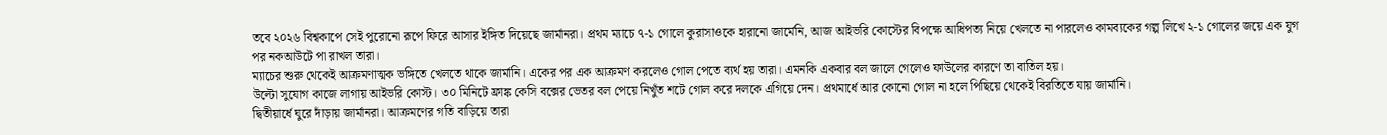তবে ২০২৬ বিশ্বকাপে সেই পুরোনো রূপে ফিরে আসার ইঙ্গিত দিয়েছে জার্মানরা। প্রথম ম্যাচে ৭-১ গোলে কুরাসাওকে হারানো জার্মেনি, আজ আইভরি কোস্টের বিপক্ষে আধিপত্য নিয়ে খেলতে না পারলেও কামব্যকের গল্প লিখে ২-১ গোলের জয়ে এক যুগ পর নকআউটে পা রাখল তারা।
ম্যাচের শুরু থেকেই আক্রমণাত্মক ভঙ্গিতে খেলতে থাকে জার্মানি। একের পর এক আক্রমণ করলেও গোল পেতে ব্যর্থ হয় তারা। এমনকি একবার বল জালে গেলেও ফাউলের কারণে তা বাতিল হয়।
উল্টো সুযোগ কাজে লাগায় আইভরি কোস্ট। ৩০ মিনিটে ফ্রাঙ্ক কেসি বক্সের ভেতর বল পেয়ে নিখুঁত শটে গোল করে দলকে এগিয়ে দেন। প্রথমার্ধে আর কোনো গোল না হলে পিছিয়ে থেকেই বিরতিতে যায় জার্মানি।
দ্বিতীয়ার্ধে ঘুরে দাঁড়ায় জার্মানরা। আক্রমণের গতি বাড়িয়ে তারা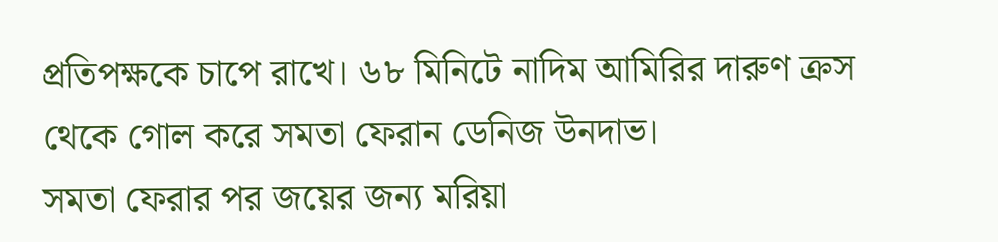প্রতিপক্ষকে চাপে রাখে। ৬৮ মিনিটে নাদিম আমিরির দারুণ ক্রস থেকে গোল করে সমতা ফেরান ডেনিজ উনদাভ।
সমতা ফেরার পর জয়ের জন্য মরিয়া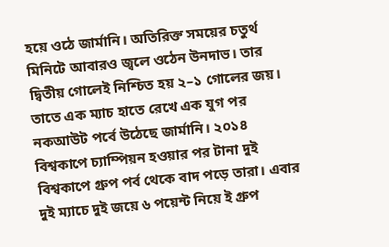হয়ে ওঠে জার্মানি। অতিরিক্ত সময়ের চতুর্থ মিনিটে আবারও জ্বলে ওঠেন উনদাভ। তার দ্বিতীয় গোলেই নিশ্চিত হয় ২–১ গোলের জয়।
তাতে এক ম্যাচ হাতে রেখে এক যুগ পর নকআউট পর্বে উঠেছে জার্মানি। ২০১৪ বিশ্বকাপে চ্যাম্পিয়ন হওয়ার পর টানা দুই বিশ্বকাপে গ্রুপ পর্ব থেকে বাদ পড়ে তারা। এবার দুই ম্যাচে দুই জয়ে ৬ পয়েন্ট নিয়ে ই গ্রুপ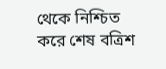থেকে নিশ্চিত করে শেষ বত্রিশ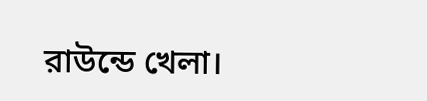রাউন্ডে খেলা।